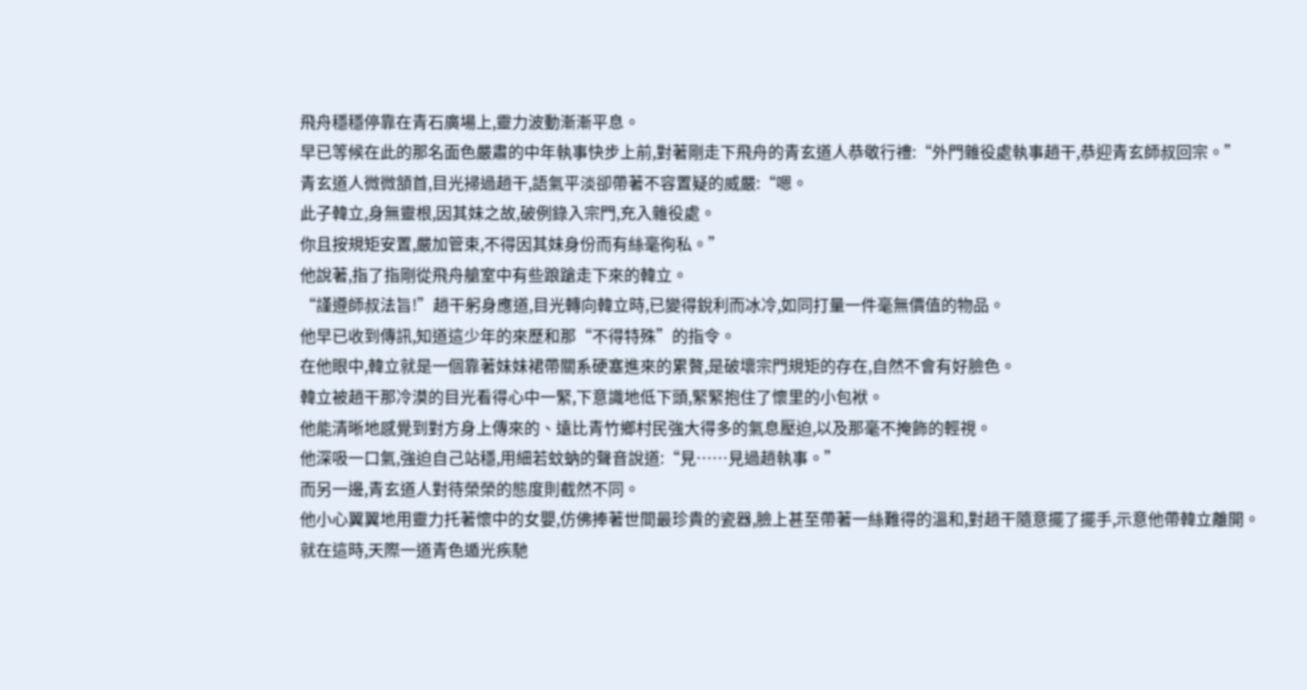飛舟穩穩停靠在青石廣場上,靈力波動漸漸平息。
早已等候在此的那名面色嚴肅的中年執事快步上前,對著剛走下飛舟的青玄道人恭敬行禮:“外門雜役處執事趙干,恭迎青玄師叔回宗。”
青玄道人微微頷首,目光掃過趙干,語氣平淡卻帶著不容置疑的威嚴:“嗯。
此子韓立,身無靈根,因其妹之故,破例錄入宗門,充入雜役處。
你且按規矩安置,嚴加管束,不得因其妹身份而有絲毫徇私。”
他說著,指了指剛從飛舟艙室中有些踉蹌走下來的韓立。
“謹遵師叔法旨!”趙干躬身應道,目光轉向韓立時,已變得銳利而冰冷,如同打量一件毫無價值的物品。
他早已收到傳訊,知道這少年的來歷和那“不得特殊”的指令。
在他眼中,韓立就是一個靠著妹妹裙帶關系硬塞進來的累贅,是破壞宗門規矩的存在,自然不會有好臉色。
韓立被趙干那冷漠的目光看得心中一緊,下意識地低下頭,緊緊抱住了懷里的小包袱。
他能清晰地感覺到對方身上傳來的、遠比青竹鄉村民強大得多的氣息壓迫,以及那毫不掩飾的輕視。
他深吸一口氣,強迫自己站穩,用細若蚊蚋的聲音說道:“見……見過趙執事。”
而另一邊,青玄道人對待榮榮的態度則截然不同。
他小心翼翼地用靈力托著懷中的女嬰,仿佛捧著世間最珍貴的瓷器,臉上甚至帶著一絲難得的溫和,對趙干隨意擺了擺手,示意他帶韓立離開。
就在這時,天際一道青色遁光疾馳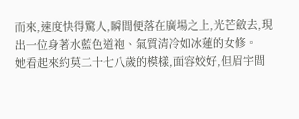而來,速度快得驚人,瞬間便落在廣場之上,光芒斂去,現出一位身著水藍色道袍、氣質清冷如冰蓮的女修。
她看起來約莫二十七八歲的模樣,面容姣好,但眉宇間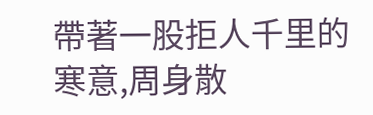帶著一股拒人千里的寒意,周身散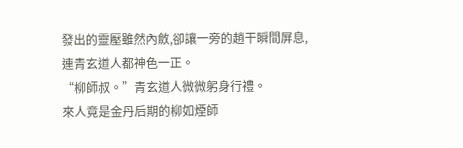發出的靈壓雖然內斂,卻讓一旁的趙干瞬間屏息,連青玄道人都神色一正。
“柳師叔。”青玄道人微微躬身行禮。
來人竟是金丹后期的柳如煙師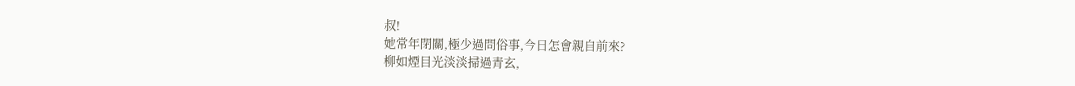叔!
她常年閉關,極少過問俗事,今日怎會親自前來?
柳如煙目光淡淡掃過青玄,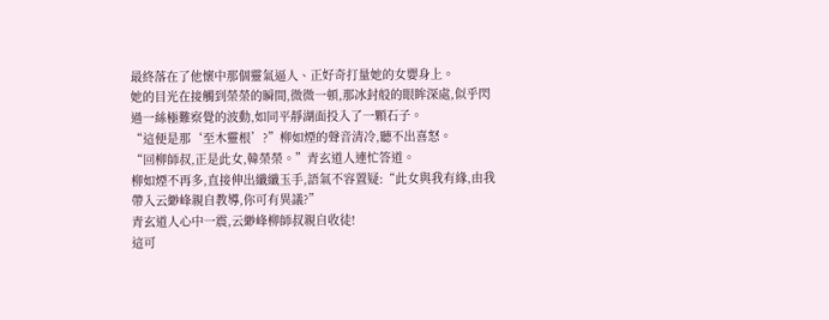最終落在了他懷中那個靈氣逼人、正好奇打量她的女嬰身上。
她的目光在接觸到榮榮的瞬間,微微一頓,那冰封般的眼眸深處,似乎閃過一絲極難察覺的波動,如同平靜湖面投入了一顆石子。
“這便是那‘至木靈根’?”柳如煙的聲音清冷,聽不出喜怒。
“回柳師叔,正是此女,韓榮榮。”青玄道人連忙答道。
柳如煙不再多,直接伸出纖纖玉手,語氣不容置疑:“此女與我有緣,由我帶入云緲峰親自教導,你可有異議?”
青玄道人心中一震,云緲峰柳師叔親自收徒!
這可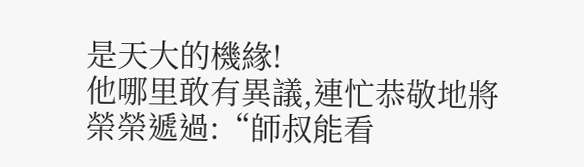是天大的機緣!
他哪里敢有異議,連忙恭敬地將榮榮遞過:“師叔能看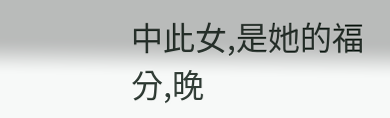中此女,是她的福分,晚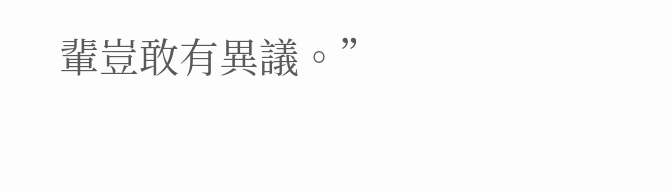輩豈敢有異議。”